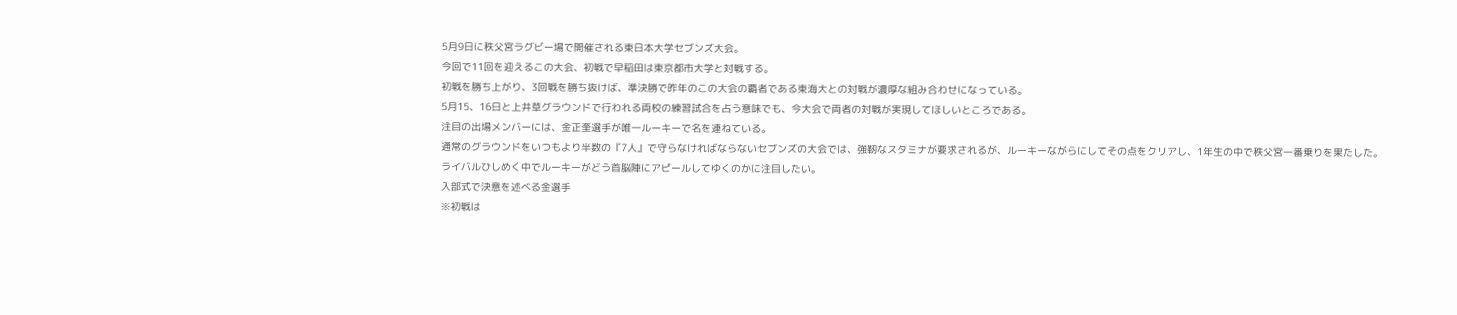5月9日に秩父宮ラグビー場で開催される東日本大学セブンズ大会。
今回で11回を迎えるこの大会、初戦で早稲田は東京都市大学と対戦する。
初戦を勝ち上がり、3回戦を勝ち抜けば、準決勝で昨年のこの大会の覇者である東海大との対戦が濃厚な組み合わせになっている。
5月15、16日と上井草グラウンドで行われる両校の練習試合を占う意味でも、今大会で両者の対戦が実現してほしいところである。
注目の出場メンバーには、金正奎選手が唯一ルーキーで名を連ねている。
通常のグラウンドをいつもより半数の『7人』で守らなければならないセブンズの大会では、強靭なスタミナが要求されるが、ルーキーながらにしてその点をクリアし、1年生の中で秩父宮一番乗りを果たした。
ライバルひしめく中でルーキーがどう首脳陣にアピールしてゆくのかに注目したい。
入部式で決意を述べる金選手
※初戦は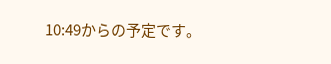10:49からの予定です。